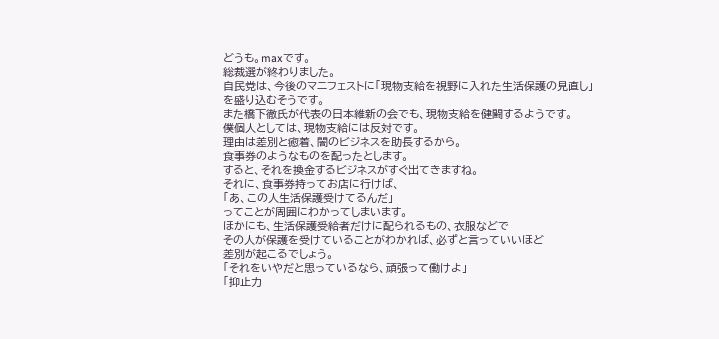どうも。maxです。
総裁選が終わりました。
自民党は、今後のマニフェストに「現物支給を視野に入れた生活保護の見直し」
を盛り込むそうです。
また橋下徹氏が代表の日本維新の会でも、現物支給を健闘するようです。
僕個人としては、現物支給には反対です。
理由は差別と癒着、闇のビジネスを助長するから。
食事券のようなものを配ったとします。
すると、それを換金するビジネスがすぐ出てきますね。
それに、食事券持ってお店に行けば、
「あ、この人生活保護受けてるんだ」
ってことが周囲にわかってしまいます。
ほかにも、生活保護受給者だけに配られるもの、衣服などで
その人が保護を受けていることがわかれば、必ずと言っていいほど
差別が起こるでしょう。
「それをいやだと思っているなら、頑張って働けよ」
「抑止力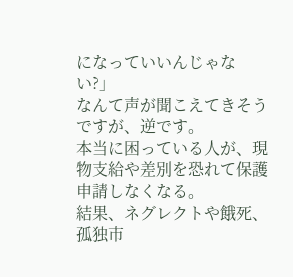になっていいんじゃない?」
なんて声が聞こえてきそうですが、逆です。
本当に困っている人が、現物支給や差別を恐れて保護申請しなくなる。
結果、ネグレクトや餓死、孤独市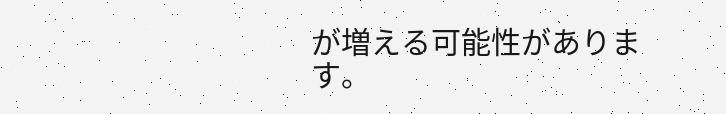が増える可能性があります。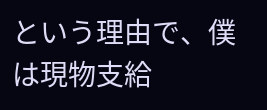という理由で、僕は現物支給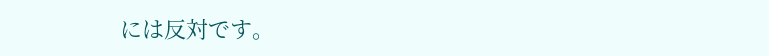には反対です。